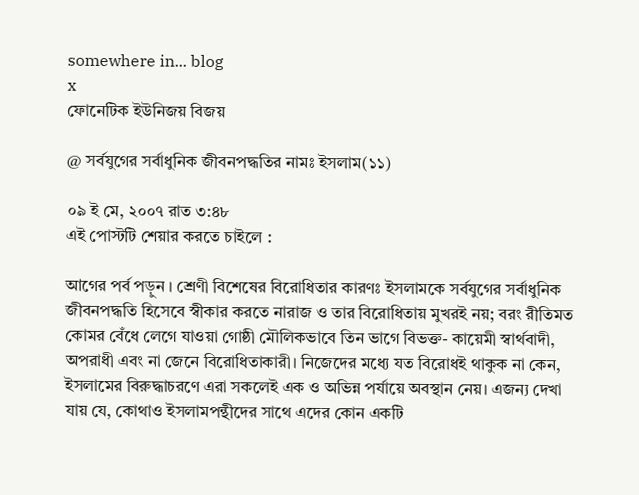somewhere in... blog
x
ফোনেটিক ইউনিজয় বিজয়

@ সর্বযুগের সর্বাধুনিক জীবনপদ্ধতির নামঃ ইসলাম(১১)

০৯ ই মে, ২০০৭ রাত ৩:৪৮
এই পোস্টটি শেয়ার করতে চাইলে :

আগের পর্ব পড়ুন । শ্রেণী বিশেষের বিরোধিতার কারণঃ ইসলামকে সর্বযুগের সর্বাধুনিক জীবনপদ্ধতি হিসেবে স্বীকার করতে নারাজ ও তার বিরোধিতায় মুখরই নয়; বরং রীতিমত কোমর বেঁধে লেগে যাওয়া গোষ্ঠী মৌলিকভাবে তিন ভাগে বিভক্ত- কায়েমী স্বার্থবাদী, অপরাধী এবং না জেনে বিরোধিতাকারী। নিজেদের মধ্যে যত বিরোধই থাকুক না কেন, ইসলামের বিরুদ্ধাচরণে এরা সকলেই এক ও অভিন্ন পর্যায়ে অবস্থান নেয়। এজন্য দেখা যায় যে, কোথাও ইসলামপন্থীদের সাথে এদের কোন একটি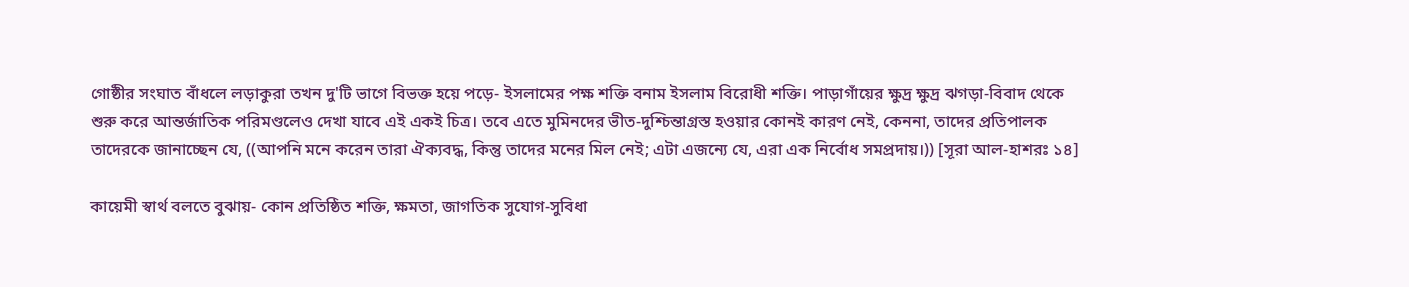গোষ্ঠীর সংঘাত বাঁধলে লড়াকুরা তখন দু'টি ভাগে বিভক্ত হয়ে পড়ে- ইসলামের পক্ষ শক্তি বনাম ইসলাম বিরোধী শক্তি। পাড়াগাঁয়ের ক্ষুদ্র ক্ষুদ্র ঝগড়া-বিবাদ থেকে শুরু করে আন্তর্জাতিক পরিমণ্ডলেও দেখা যাবে এই একই চিত্র। তবে এতে মুমিনদের ভীত-দুশ্চিন্তাগ্রস্ত হওয়ার কোনই কারণ নেই, কেননা, তাদের প্রতিপালক তাদেরকে জানাচ্ছেন যে, ((আপনি মনে করেন তারা ঐক্যবদ্ধ, কিন্তু তাদের মনের মিল নেই; এটা এজন্যে যে, এরা এক নির্বোধ সমপ্রদায়।)) [সূরা আল-হাশরঃ ১৪]

কায়েমী স্বার্থ বলতে বুঝায়- কোন প্রতিষ্ঠিত শক্তি, ক্ষমতা, জাগতিক সুযোগ-সুবিধা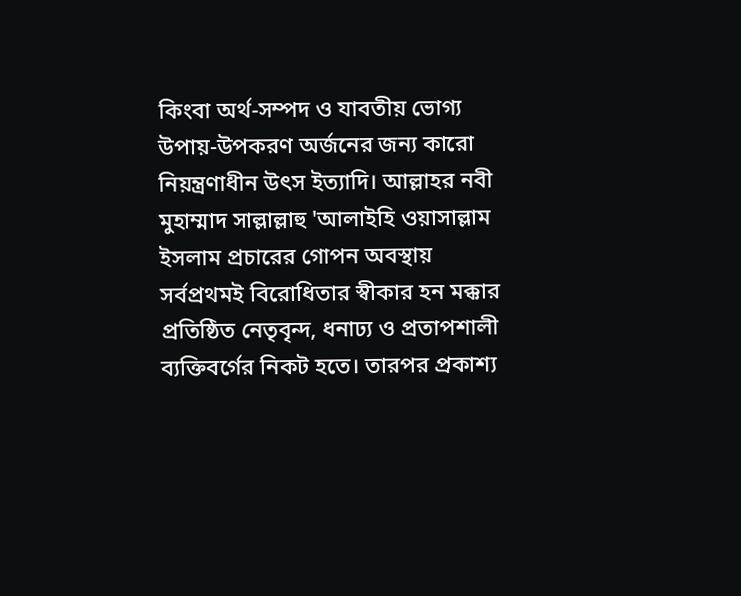কিংবা অর্থ-সম্পদ ও যাবতীয় ভোগ্য উপায়-উপকরণ অর্জনের জন্য কারো নিয়ন্ত্রণাধীন উৎস ইত্যাদি। আল্লাহর নবী মুহাম্মাদ সাল্লাল্লাহু 'আলাইহি ওয়াসাল্লাম ইসলাম প্রচারের গোপন অবস্থায় সর্বপ্রথমই বিরোধিতার স্বীকার হন মক্কার প্রতিষ্ঠিত নেতৃবৃন্দ, ধনাঢ্য ও প্রতাপশালী ব্যক্তিবর্গের নিকট হতে। তারপর প্রকাশ্য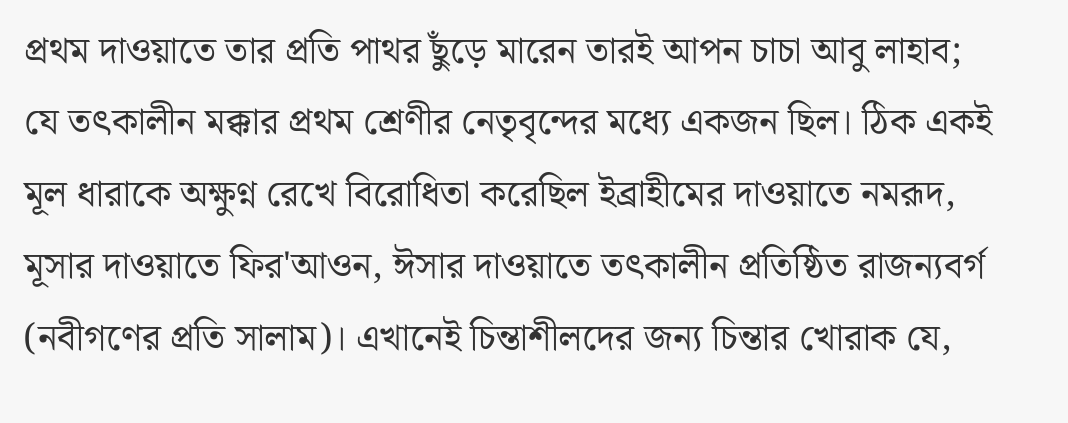প্রথম দাওয়াতে তার প্রতি পাথর ছুঁড়ে মারেন তারই আপন চাচা আবু লাহাব; যে তৎকালীন মক্কার প্রথম শ্রেণীর নেতৃবৃন্দের মধ্যে একজন ছিল। ঠিক একই মূল ধারাকে অক্ষুণ্ন রেখে বিরোধিতা করেছিল ইব্রাহীমের দাওয়াতে নমরূদ, মূসার দাওয়াতে ফির'আওন, ঈসার দাওয়াতে তৎকালীন প্রতিষ্ঠিত রাজন্যবর্গ (নবীগণের প্রতি সালাম)। এখানেই চিন্তাশীলদের জন্য চিন্তার খোরাক যে,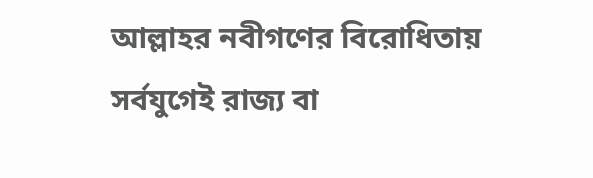আল্লাহর নবীগণের বিরোধিতায় সর্বযুগেই রাজ্য বা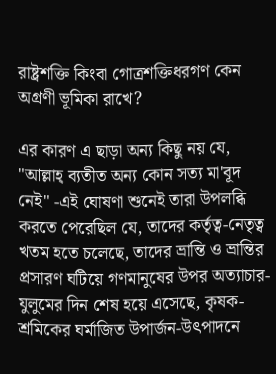রাষ্ট্রশক্তি কিংবা গোত্রশক্তিধরগণ কেন অগ্রণী ভূমিকা রাখে?

এর কারণ এ ছাড়া অন্য কিছু নয় যে, "আল্লাহ্ ব্যতীত অন্য কোন সত্য মা'বূদ নেই" -এই ঘোষণা শুনেই তারা উপলব্ধি করতে পেরেছিল যে, তাদের কর্তৃত্ব-নেতৃত্ব খতম হতে চলেছে, তাদের ভ্রান্তি ও ভ্রান্তির প্রসারণ ঘটিয়ে গণমানুষের উপর অত্যাচার-যুলুমের দিন শেষ হয়ে এসেছে, কৃষক-শ্রমিকের ঘর্মাজিত উপার্জন-উৎপাদনে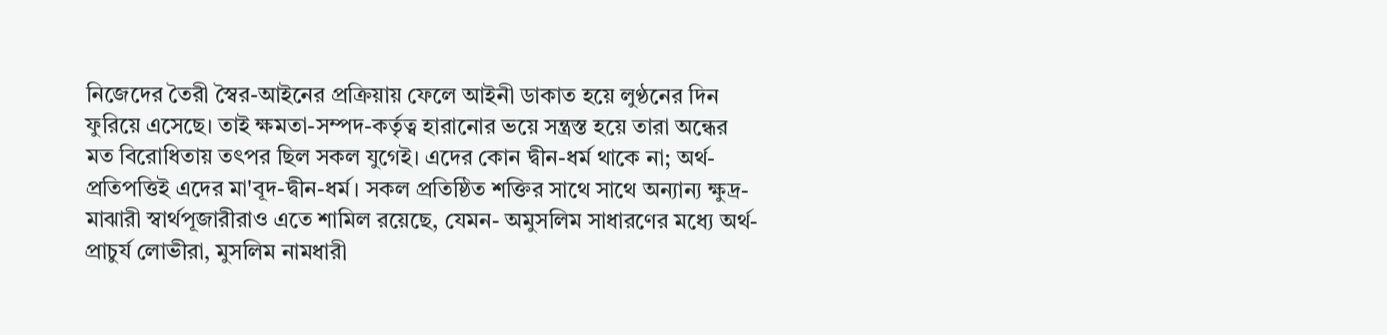নিজেদের তৈরী স্বৈর-আইনের প্রক্রিয়ায় ফেলে আইনী ডাকাত হয়ে লুণ্ঠনের দিন ফুরিয়ে এসেছে। তাই ক্ষমতা-সম্পদ-কর্তৃত্ব হারানোর ভয়ে সন্ত্রস্ত হয়ে তারা অন্ধের মত বিরোধিতায় তৎপর ছিল সকল যুগেই। এদের কোন দ্বীন-ধর্ম থাকে না; অর্থ-প্রতিপত্তিই এদের মা'বূদ-দ্বীন-ধর্ম। সকল প্রতিষ্ঠিত শক্তির সাথে সাথে অন্যান্য ক্ষুদ্র-মাঝারী স্বার্থপূজারীরাও এতে শামিল রয়েছে, যেমন- অমুসলিম সাধারণের মধ্যে অর্থ-প্রাচুর্য লোভীরা, মুসলিম নামধারী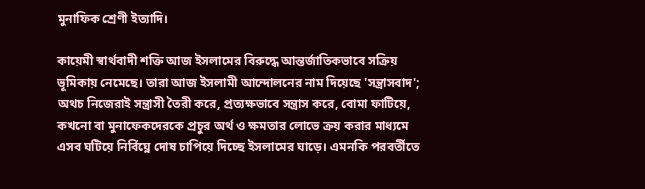মুনাফিক শ্রেণী ইত্যাদি।

কায়েমী স্বার্থবাদী শক্তি আজ ইসলামের বিরুদ্ধে আন্তর্জাতিকভাবে সক্রিয় ভূমিকায় নেমেছে। তারা আজ ইসলামী আন্দোলনের নাম দিয়েছে 'সন্ত্রাসবাদ'; অথচ নিজেরাই সন্ত্রাসী তৈরী করে, প্রত্যক্ষভাবে সন্ত্রাস করে, বোমা ফাটিয়ে, কখনো বা মুনাফেকদেরকে প্রচুর অর্থ ও ক্ষমতার লোভে ক্রয় করার মাধ্যমে এসব ঘটিয়ে নির্বিঘ্নে দোষ চাপিয়ে দিচ্ছে ইসলামের ঘাড়ে। এমনকি পরবর্তীতে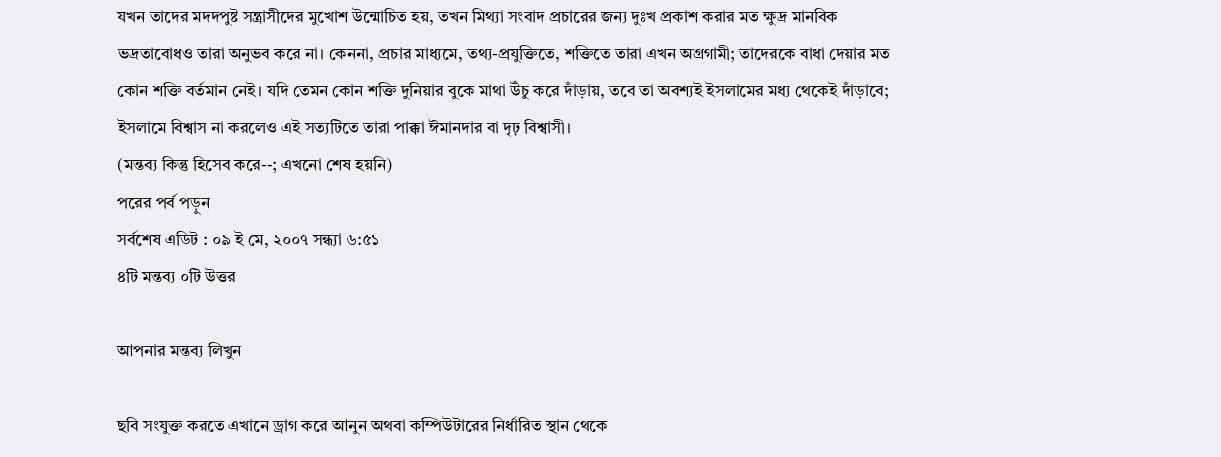যখন তাদের মদদপুষ্ট সন্ত্রাসীদের মুখোশ উন্মোচিত হয়, তখন মিথ্যা সংবাদ প্রচারের জন্য দুঃখ প্রকাশ করার মত ক্ষুদ্র মানবিক ভদ্রতাবোধও তারা অনুভব করে না। কেননা, প্রচার মাধ্যমে, তথ্য-প্রযুক্তিতে, শক্তিতে তারা এখন অগ্রগামী; তাদেরকে বাধা দেয়ার মত কোন শক্তি বর্তমান নেই। যদি তেমন কোন শক্তি দুনিয়ার বুকে মাথা উঁচু করে দাঁড়ায়, তবে তা অবশ্যই ইসলামের মধ্য থেকেই দাঁড়াবে; ইসলামে বিশ্বাস না করলেও এই সত্যটিতে তারা পাক্কা ঈমানদার বা দৃঢ় বিশ্বাসী।
(মন্তব্য কিন্তু হিসেব করে--; এখনো শেষ হয়নি)
পরের পর্ব পড়ুন
সর্বশেষ এডিট : ০৯ ই মে, ২০০৭ সন্ধ্যা ৬:৫১
৪টি মন্তব্য ০টি উত্তর

আপনার মন্তব্য লিখুন

ছবি সংযুক্ত করতে এখানে ড্রাগ করে আনুন অথবা কম্পিউটারের নির্ধারিত স্থান থেকে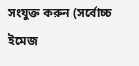সংযুক্ত করুন (সর্বোচ্চ ইমেজ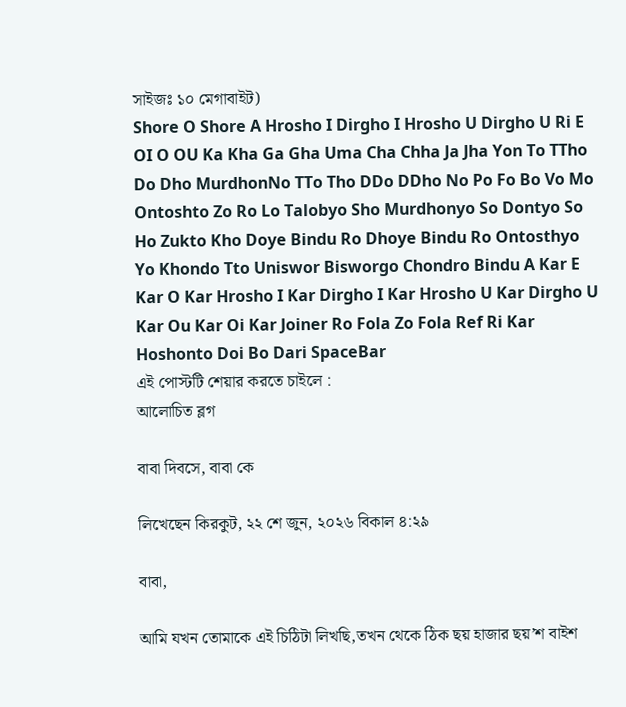সাইজঃ ১০ মেগাবাইট)
Shore O Shore A Hrosho I Dirgho I Hrosho U Dirgho U Ri E OI O OU Ka Kha Ga Gha Uma Cha Chha Ja Jha Yon To TTho Do Dho MurdhonNo TTo Tho DDo DDho No Po Fo Bo Vo Mo Ontoshto Zo Ro Lo Talobyo Sho Murdhonyo So Dontyo So Ho Zukto Kho Doye Bindu Ro Dhoye Bindu Ro Ontosthyo Yo Khondo Tto Uniswor Bisworgo Chondro Bindu A Kar E Kar O Kar Hrosho I Kar Dirgho I Kar Hrosho U Kar Dirgho U Kar Ou Kar Oi Kar Joiner Ro Fola Zo Fola Ref Ri Kar Hoshonto Doi Bo Dari SpaceBar
এই পোস্টটি শেয়ার করতে চাইলে :
আলোচিত ব্লগ

বাবা দিবসে, বাবা কে

লিখেছেন কিরকুট, ২২ শে জুন, ২০২৬ বিকাল ৪:২৯

বাবা,

আমি যখন তোমাকে এই চিঠিটা লিখছি,তখন থেকে ঠিক ছয় হাজার ছয়’শ বাইশ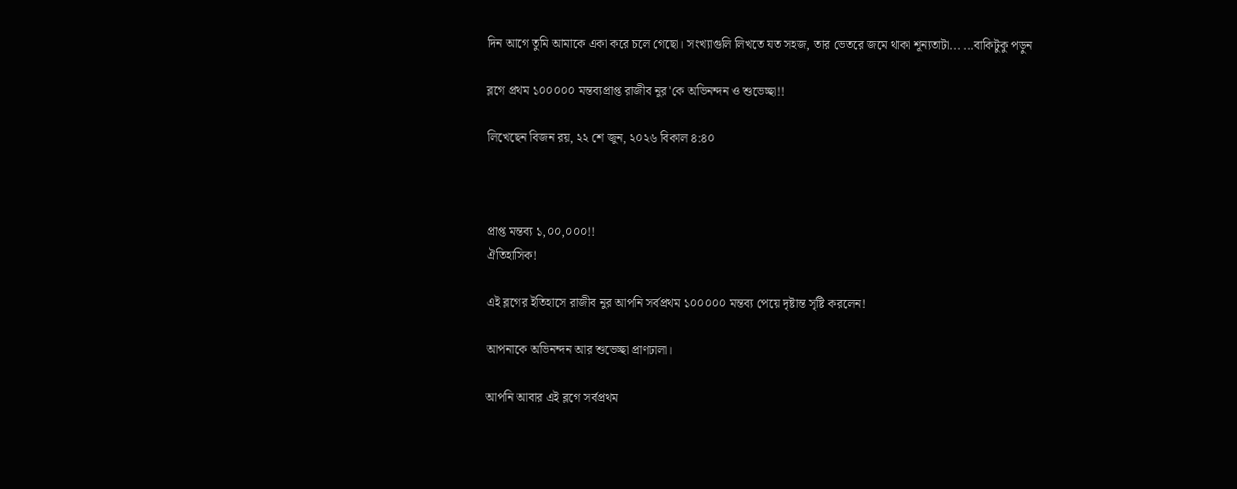দিন আগে তুমি আমাকে একা করে চলে গেছো। সংখ্যাগুলি লিখতে যত সহজ, তার ভেতরে জমে থাকা শূন্যতাটা... ...বাকিটুকু পড়ুন

ব্লগে প্রথম ১০০০০০ মন্তব্যপ্রাপ্ত রাজীব নুর'কে অভিনন্দন ও শুভেচ্ছা!!

লিখেছেন বিজন রয়, ২২ শে জুন, ২০২৬ বিকাল ৪:৪০



প্রাপ্ত মন্তব্য ১,০০,০০০!!
ঐতিহাসিক!

এই ব্লগের ইতিহাসে রাজীব নুর আপনি সর্বপ্রথম ১০০০০০ মন্তব্য পেয়ে দৃষ্টান্ত সৃষ্টি করলেন!

আপনাকে অভিনন্দন আর শুভেচ্ছা প্রাণঢালা।

আপনি আবার এই ব্লগে সর্বপ্রথম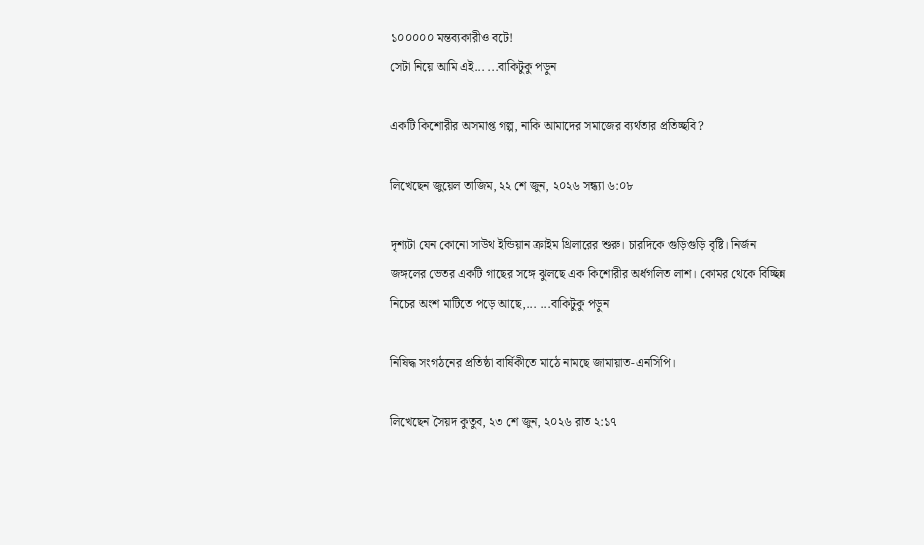১০০০০০ মন্তব্যকারীও বটে!
সেটা নিয়ে আমি এই... ...বাকিটুকু পড়ুন

একটি কিশোরীর অসমাপ্ত গল্প, নাকি আমাদের সমাজের ব্যর্থতার প্রতিচ্ছবি?

লিখেছেন জুয়েল তাজিম, ২২ শে জুন, ২০২৬ সন্ধ্যা ৬:০৮

দৃশ্যটা যেন কোনো সাউথ ইন্ডিয়ান ক্রাইম থ্রিলারের শুরু। চারদিকে গুড়িগুড়ি বৃষ্টি। নির্জন জঙ্গলের ভেতর একটি গাছের সঙ্গে ঝুলছে এক কিশোরীর অর্ধগলিত লাশ। কোমর থেকে বিচ্ছিন্ন নিচের অংশ মাটিতে পড়ে আছে,... ...বাকিটুকু পড়ুন

নিষিদ্ধ সংগঠনের প্রতিষ্ঠা বার্ষিকীতে মাঠে নামছে জামায়াত-এনসিপি।

লিখেছেন সৈয়দ কুতুব, ২৩ শে জুন, ২০২৬ রাত ২:১৭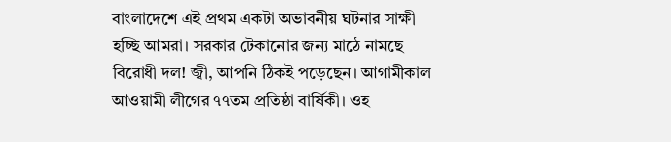বাংলাদেশে এই প্রথম একটা অভাবনীয় ঘটনার সাক্ষী হচ্ছি আমরা। সরকার টেকানোর জন্য মাঠে নামছে বিরোধী দল! জ্বী, আপনি ঠিকই পড়েছেন। আগামীকাল আওয়ামী লীগের ৭৭তম প্রতিষ্ঠা বার্ষিকী। ওহ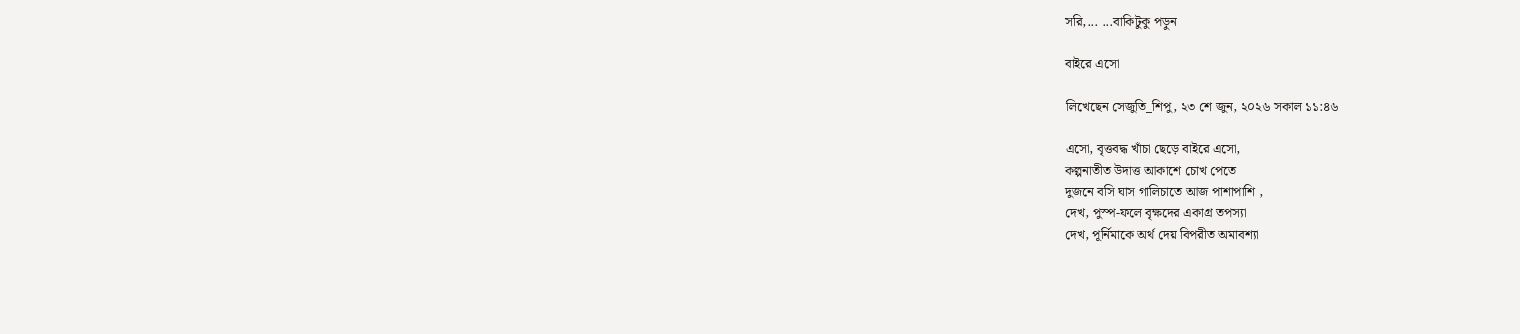সরি,... ...বাকিটুকু পড়ুন

বাইরে এসো

লিখেছেন সেজুতি_শিপু, ২৩ শে জুন, ২০২৬ সকাল ১১:৪৬

এসো, বৃত্তবদ্ধ খাঁচা ছেড়ে বাইরে এসো,
কল্পনাতীত উদাত্ত আকাশে চোখ পেতে
দুজনে বসি ঘাস গালিচাতে আজ পাশাপাশি ,
দেখ, পুস্প-ফলে বৃক্ষদের একাগ্র তপস্যা
দেখ, পূর্নিমাকে অর্থ দেয় বিপরীত অমাবশ্যা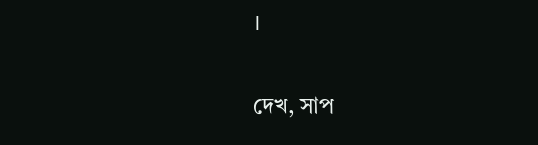।

দেখ, সাপ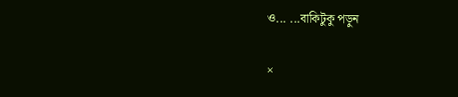ও... ...বাকিটুকু পড়ুন

×